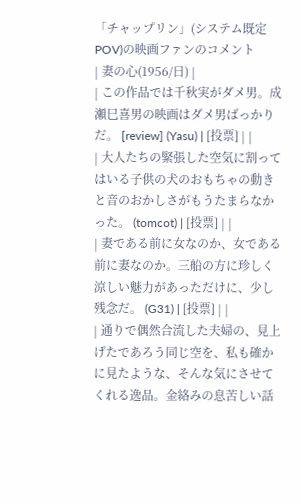「チャップリン」(システム既定POV)の映画ファンのコメント
| 妻の心(1956/日) |
| この作品では千秋実がダメ男。成瀬巳喜男の映画はダメ男ばっかりだ。 [review] (Yasu) | [投票] | |
| 大人たちの緊張した空気に割ってはいる子供の犬のおもちゃの動きと音のおかしさがもうたまらなかった。 (tomcot) | [投票] | |
| 妻である前に女なのか、女である前に妻なのか。三船の方に珍しく涼しい魅力があっただけに、少し残念だ。 (G31) | [投票] | |
| 通りで偶然合流した夫婦の、見上げたであろう同じ空を、私も確かに見たような、そんな気にさせてくれる逸品。金絡みの息苦しい話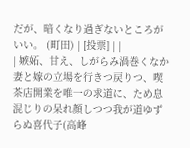だが、暗くなり過ぎないところがいい。 (町田) | [投票] | |
| 嫉妬、甘え、しがらみ渦巻くなか妻と嫁の立場を行きつ戻りつ、喫茶店開業を唯一の求道に、ため息混じりの呆れ顔しつつ我が道ゆずらぬ喜代子(高峰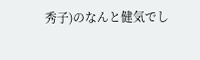秀子)のなんと健気でし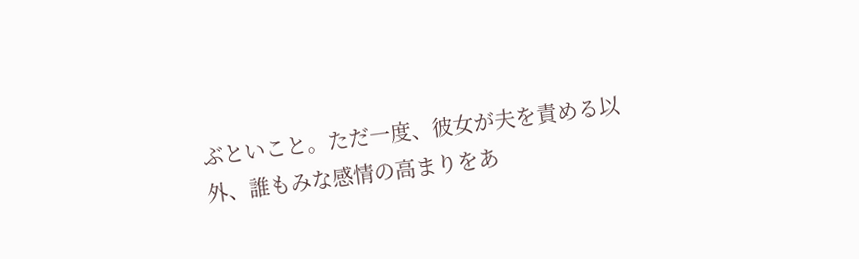ぶといこと。ただ一度、彼女が夫を責める以外、誰もみな感情の高まりをあ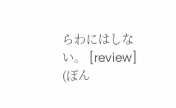らわにはしない。 [review] (ぽん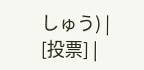しゅう) | [投票] |